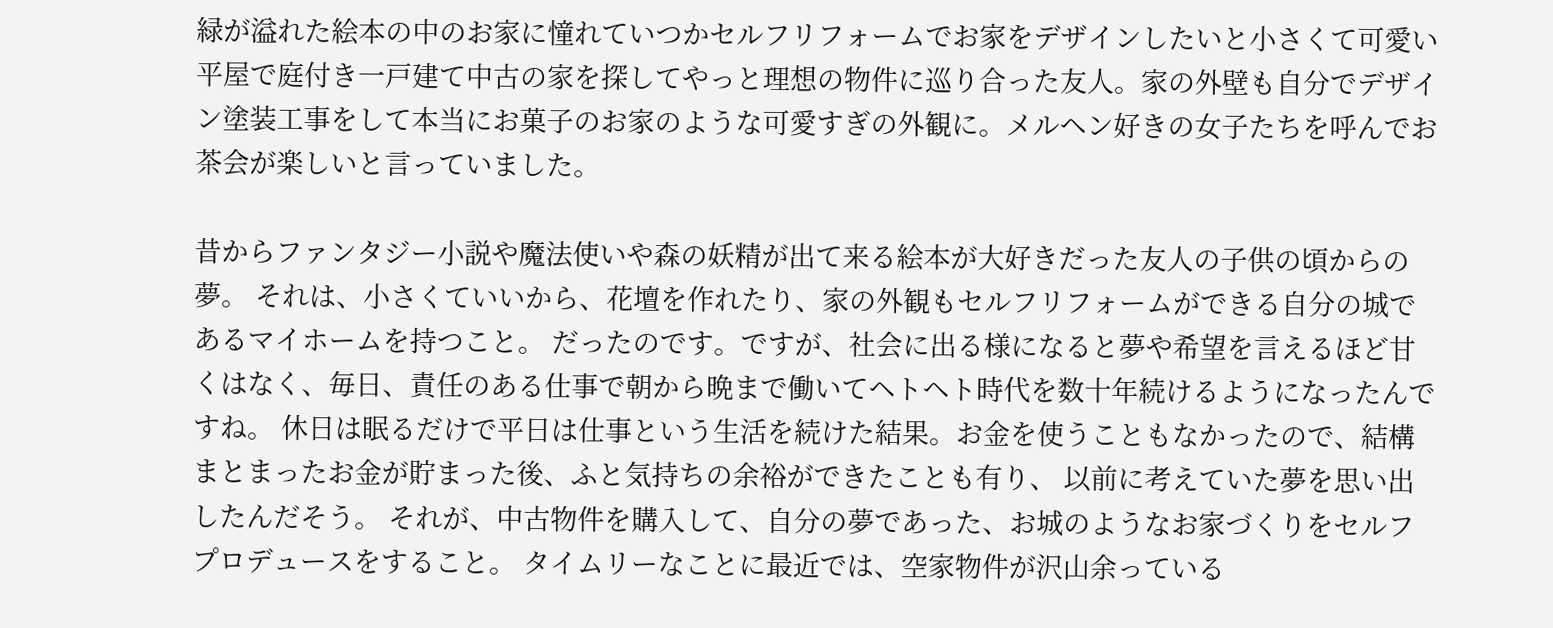緑が溢れた絵本の中のお家に憧れていつかセルフリフォームでお家をデザインしたいと小さくて可愛い平屋で庭付き一戸建て中古の家を探してやっと理想の物件に巡り合った友人。家の外壁も自分でデザイン塗装工事をして本当にお菓子のお家のような可愛すぎの外観に。メルヘン好きの女子たちを呼んでお茶会が楽しいと言っていました。

昔からファンタジー小説や魔法使いや森の妖精が出て来る絵本が大好きだった友人の子供の頃からの夢。 それは、小さくていいから、花壇を作れたり、家の外観もセルフリフォームができる自分の城であるマイホームを持つこと。 だったのです。ですが、社会に出る様になると夢や希望を言えるほど甘くはなく、毎日、責任のある仕事で朝から晩まで働いてヘトヘト時代を数十年続けるようになったんですね。 休日は眠るだけで平日は仕事という生活を続けた結果。お金を使うこともなかったので、結構まとまったお金が貯まった後、ふと気持ちの余裕ができたことも有り、 以前に考えていた夢を思い出したんだそう。 それが、中古物件を購入して、自分の夢であった、お城のようなお家づくりをセルフプロデュースをすること。 タイムリーなことに最近では、空家物件が沢山余っている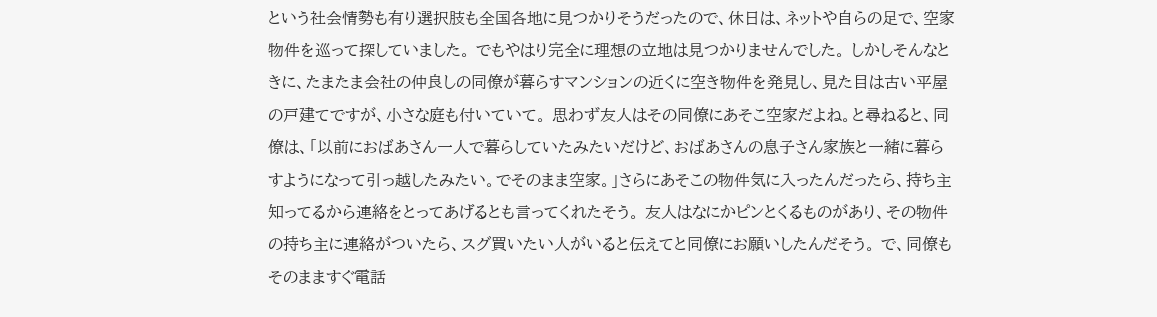という社会情勢も有り選択肢も全国各地に見つかりそうだったので、休日は、ネットや自らの足で、空家物件を巡って探していました。 でもやはり完全に理想の立地は見つかりませんでした。 しかしそんなときに、たまたま会社の仲良しの同僚が暮らすマンションの近くに空き物件を発見し、見た目は古い平屋の戸建てですが、小さな庭も付いていて。 思わず友人はその同僚にあそこ空家だよね。と尋ねると、同僚は、「以前におばあさん一人で暮らしていたみたいだけど、おばあさんの息子さん家族と一緒に暮らすようになって引っ越したみたい。でそのまま空家。」さらにあそこの物件気に入ったんだったら、持ち主知ってるから連絡をとってあげるとも言ってくれたそう。 友人はなにかピンとくるものがあり、その物件の持ち主に連絡がついたら、スグ買いたい人がいると伝えてと同僚にお願いしたんだそう。 で、同僚もそのまますぐ電話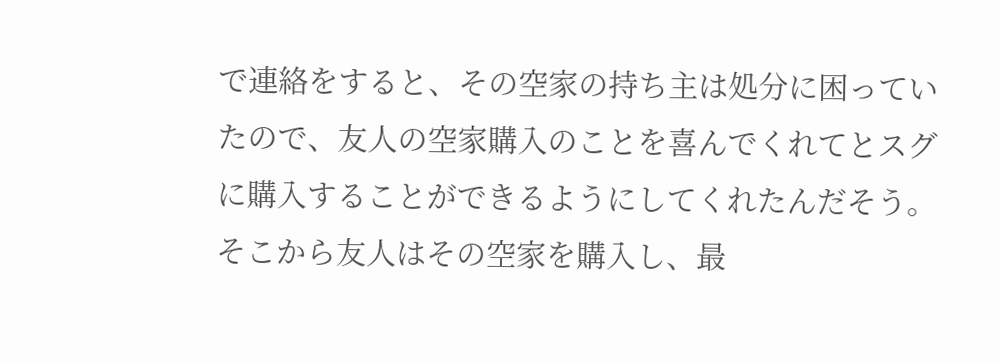で連絡をすると、その空家の持ち主は処分に困っていたので、友人の空家購入のことを喜んでくれてとスグに購入することができるようにしてくれたんだそう。 そこから友人はその空家を購入し、最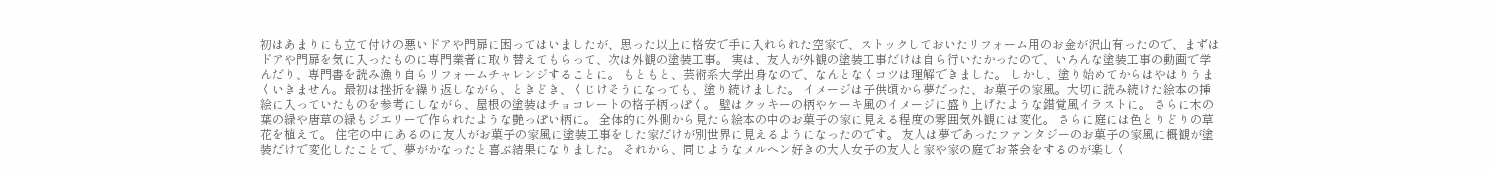初はあまりにも立て付けの悪いドアや門扉に困ってはいましたが、思った以上に格安で手に入れられた空家で、ストックしておいたリフォーム用のお金が沢山有ったので、まずはドアや門扉を気に入ったものに専門業者に取り替えてもらって、次は外観の塗装工事。 実は、友人が外観の塗装工事だけは自ら行いたかったので、いろんな塗装工事の動画で学んだり、専門書を読み漁り自らリフォームチャレンジすることに。 もともと、芸術系大学出身なので、なんとなくコツは理解できました。 しかし、塗り始めてからはやはりうまくいきません。最初は挫折を繰り返しながら、ときどき、くじけそうになっても、塗り続けました。 イメージは子供頃から夢だった、お菓子の家風。大切に読み続けた絵本の挿絵に入っていたものを参考にしながら、屋根の塗装はチョコレートの格子柄っぽく。 壁はクッキーの柄やケーキ風のイメージに盛り上げたような錯覚風イラストに。 さらに木の葉の緑や唐草の緑もジエリーで作られたような艶っぽい柄に。 全体的に外側から見たら絵本の中のお菓子の家に見える程度の雰囲気外観には変化。 さらに庭には色とりどりの草花を植えて。 住宅の中にあるのに友人がお菓子の家風に塗装工事をした家だけが別世界に見えるようになったのです。 友人は夢であったファンタジーのお菓子の家風に概観が塗装だけで変化したことで、夢がかなったと喜ぶ結果になりました。 それから、同じようなメルヘン好きの大人女子の友人と家や家の庭でお茶会をするのが楽しく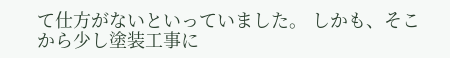て仕方がないといっていました。 しかも、そこから少し塗装工事に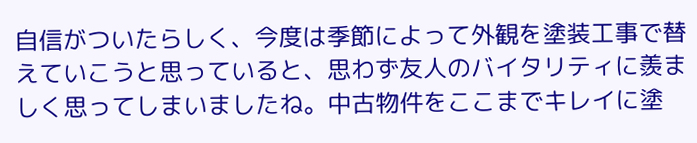自信がついたらしく、今度は季節によって外観を塗装工事で替えていこうと思っていると、思わず友人のバイタリティに羨ましく思ってしまいましたね。中古物件をここまでキレイに塗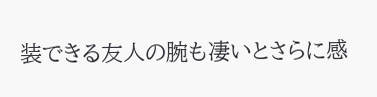装できる友人の腕も凄いとさらに感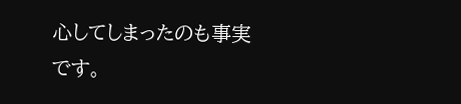心してしまったのも事実です。